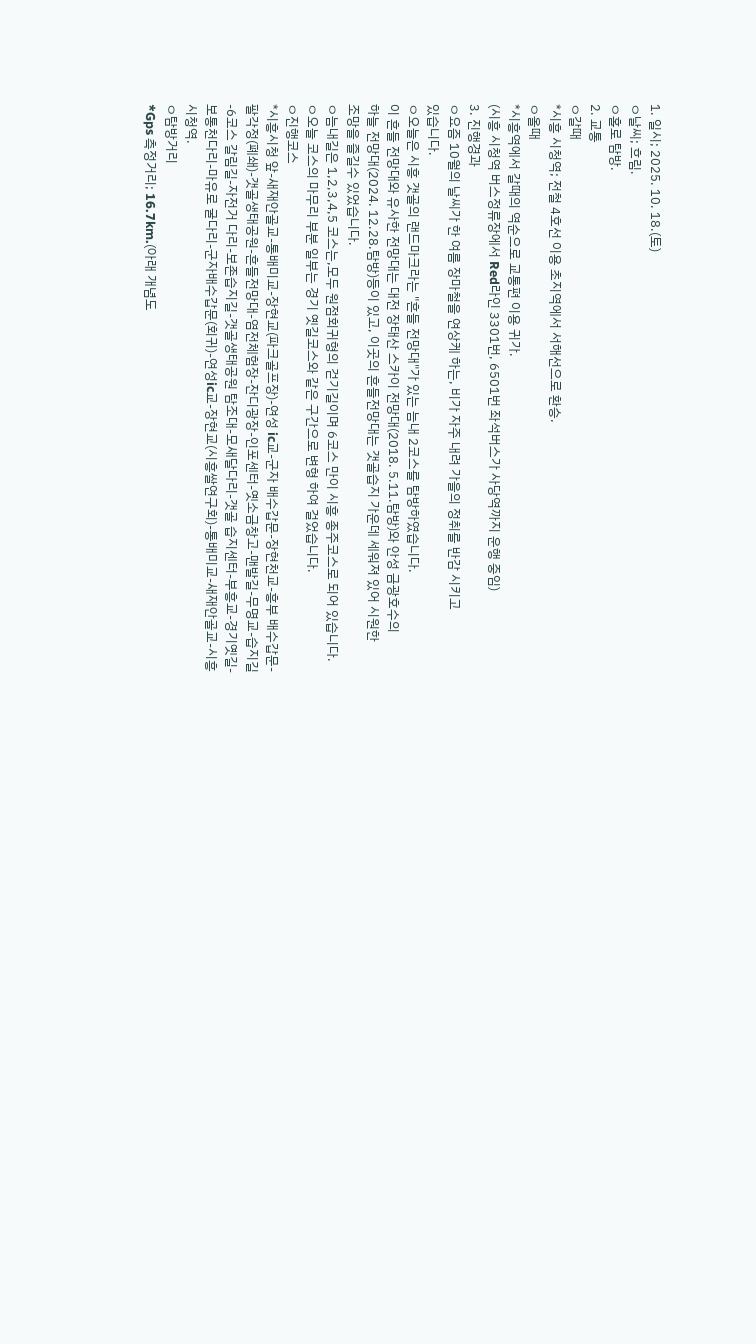1. 일시; 2025. 10. 18.(토)
ㅇ날씨; 흐림.
ㅇ홀로 탐방.
2. 교통
ㅇ갈때
*시흥 시청역; 전철 4호선 이용 초지역에서 서해선으로 환승.
ㅇ올때
*시흥역에서 갈때의 역순으로 교통편 이용 귀가.
(시흥 시청역 버스정류장에서 Red라인 3301번, 6501번 좌석버스가 사당역까지 운행 중임)
3. 진행경과
ㅇ요즘 10월의 날씨가 한 여름 장마철을 연상케 하는, 비가 자주 내려 가을의 정취를 반감 시키고
있습니다.
ㅇ오늘은 시흥 갯골의 랜드마크라는 "흔들 전망대"가 있는 늠내 2코스를 탐방하였습니다.
이 흔들 전망대와 유사한 전망대는 대전 장태산 스카이 전망대(2018. 5.11.탐방)와 안성 금광호수의
하늘 전망대(2024. 12.28.탐방)등이 있고, 이곳의 흔들전망대는 갯골습지 가운데 세워져 있어 시원한
조망을 즐길수 있었습니다.
ㅇ늠내길은 1,2,3,4,5 코스는,모두 원점회귀형의 걷기길이며 6코스 만이 시흥 종주코스로 되어 있습니다.
ㅇ오늘 코스의 마무리 부분 일부는 경기 옛길코스와 같은 구간으로 변형 하여 걸었습니다.
ㅇ진행코스
*시흥시청 앞-새재안골교-통배미교-장현교(파크골프장)-연성 ic교-군자 배수갑문-장현천교-흥부 배수갑문-
팔각정(폐쇄)-갯골생태공원-흔들전망대-염전체험장-잔디광장-인포센터-옛소금창고-맨발길-무명교-습지길
-6코스 갈림길-자전거 다리-보존습지길-갯골생태공원 탐조대-모새달다리-갯골 습지센터-부흥교-경기옛길-
보통천다리-마유로 굴다리-군자배수갑문(회귀)-연성ic교-장현교(시흥쌀연구회)-통배미교-새재안골교-시흥
시청역.
ㅇ탐방거리
*Gps 측정거리; 16.7km.(아래 개념도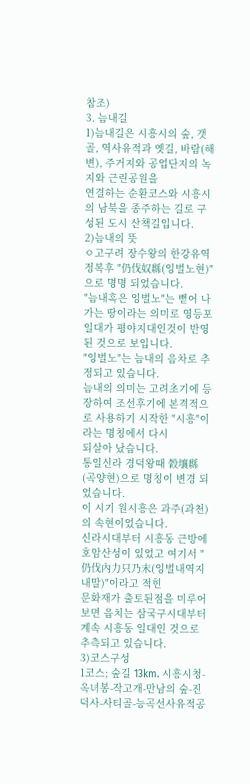참조)
3. 늠내길
1)늠내길은 시흥시의 숲, 갯골, 역사유적과 옛길, 바람(해변), 주거지와 공업단지의 녹지와 근린공원을
연결하는 순환코스와 시흥시의 남북을 종주하는 길로 구성된 도시 산책길입니다.
2)늠내의 뜻
ㅇ고구려 장수왕의 한강유역 정복후 "仍伐奴縣(잉벌노현)"으로 명명 되었습니다.
"늠내혹은 잉벌노"는 뻗어 나가는 땅이라는 의미로 영등포 일대가 평야지대인것이 반영된 것으로 보입니다.
"잉벌노"는 늠내의 음차로 추정되고 있습니다.
늠내의 의미는 고려초기에 등장하여 조선후기에 본격적으로 사용하기 시작한 "시흥"이라는 명칭에서 다시
되살아 났습니다.
통일신라 경덕왕때 穀壤縣(곡양현)으로 명칭이 변경 되었습니다.
이 시기 원시흥은 과주(과천)의 속현이었습니다.
신라시대부터 시흥동 근방에 호암산성이 있었고 여기서 "仍伐內力只乃末(잉벌내역지내말)"이라고 적힌
문화재가 출토된점을 미루어 보면 읍치는 삼국구시대부터 계속 시흥동 일대인 것으로 추측되고 있습니다.
3)코스구성
1코스; 숲길 13km. 시흥시청-옥녀봉-작고개-만남의 숲-진덕사-사티골-능곡선사유적공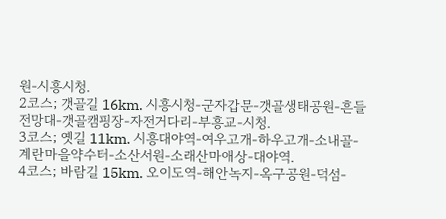원-시흥시청.
2코스; 갯골길 16km. 시흥시청-군자갑문-갯골생태공원-흔들전망대-갯골캠핑장-자전거다리-부흥교-시청.
3코스; 옛길 11km. 시흥대야역-여우고개-하우고개-소내골-계란마을약수터-소산서원-소래산마애상-대야역.
4코스; 바람길 15km. 오이도역-해안녹지-옥구공원-덕섬-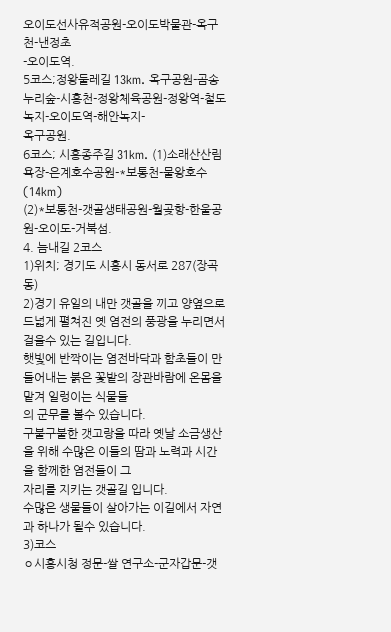오이도선사유적공원-오이도박물관-옥구천-낸정초
-오이도역.
5코스;정왕둘레길 13km. 옥구공원-곰송누리숲-시흥천-정왕체육공원-정왕역-철도녹지-오이도역-해안녹지-
옥구공원.
6코스; 시흥종주길 31km. (1)소래산산림욕장-은계호수공원-*보통천-물왕호수(14km)
(2)*보통천-갯골생태공원-월곶항-한울공원-오이도-거북섬.
4. 늠내길 2코스
1)위치; 경기도 시흥시 동서로 287(장곡동)
2)경기 유일의 내만 갯골을 끼고 양옆으로 드넓게 펼쳐진 옛 염전의 풍광을 누리면서 걸을수 있는 길입니다.
햇빛에 반짝이는 염전바닥과 함초들이 만들어내는 붉은 꽃밭의 장관바람에 온몸을 맡겨 일렁이는 식물들
의 군무를 볼수 있습니다.
구불구불한 갯고랑을 따라 옛날 소금생산을 위해 수많은 이들의 땀과 노력과 시간을 함께한 염전들이 그
자리를 지키는 갯골길 입니다.
수많은 생물들이 살아가는 이길에서 자연과 하나가 될수 있습니다.
3)코스
ㅇ시흥시청 정문-쌀 연구소-군자갑문-갯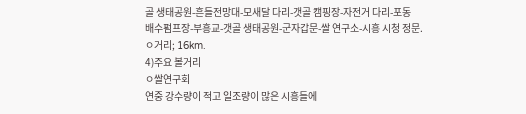골 생태공원-흔들전망대-모새달 다리-갯골 캠핑장-자전거 다리-포동
배수펌프장-부흥교-갯골 생태공원-군자갑문-쌀 연구소-시흥 시청 정문.
ㅇ거리; 16km.
4)주요 볼거리
ㅇ쌀연구회
연중 강수량이 적고 일조량이 많은 시흥들에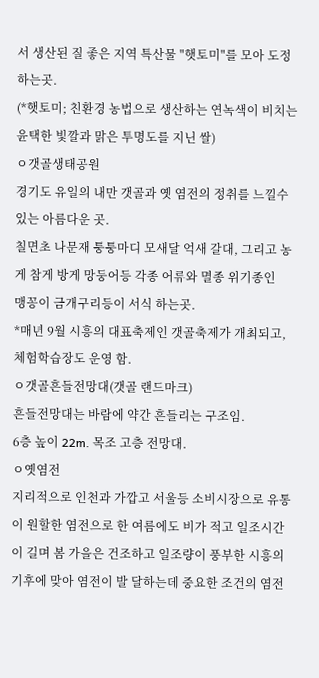서 생산된 질 좋은 지역 특산물 "햇토미"를 모아 도정 하는곳.
(*햇토미; 친환경 농법으로 생산하는 연녹색이 비치는 윤택한 빛깔과 맑은 투명도를 지닌 쌀)
ㅇ갯골생태공원
경기도 유일의 내만 갯골과 옛 염전의 정취를 느낄수 있는 아름다운 곳.
칠면초 나문재 퉁퉁마디 모새달 억새 갈대, 그리고 농게 참게 방게 망둥어등 각종 어류와 멸종 위기종인
맹꽁이 금개구리등이 서식 하는곳.
*매년 9월 시흥의 대표축제인 갯골축제가 개최되고, 체험학습장도 운영 함.
ㅇ갯골흔들전망대(갯골 랜드마크)
흔들전망대는 바람에 약간 흔들리는 구조임.
6층 높이 22m. 목조 고층 전망대.
ㅇ옛염전
지리적으로 인천과 가깝고 서울등 소비시장으로 유통이 원할한 염전으로 한 여름에도 비가 적고 일조시간
이 길며 봄 가을은 건조하고 일조량이 풍부한 시흥의 기후에 맞아 염전이 발 달하는데 중요한 조건의 염전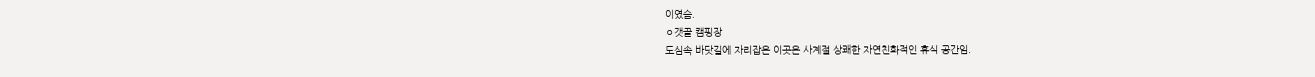이였슴.
ㅇ갯골 캠핑장
도심속 바닷길에 자리잡은 이곳은 사계절 상쾌한 자연친화적인 휴식 공간임.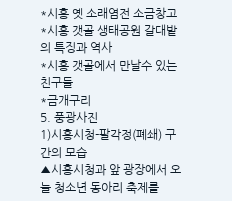*시흥 옛 소래염전 소금창고
*시흥 갯골 생태공원 갈대밭의 특징과 역사
*시흥 갯골에서 만날수 있는 친구들
*금개구리
5. 풍광사진
1)시흥시청-팔각정(폐쇄) 구간의 모습
▲시흥시청과 앞 광장에서 오늘 청소년 동아리 축제를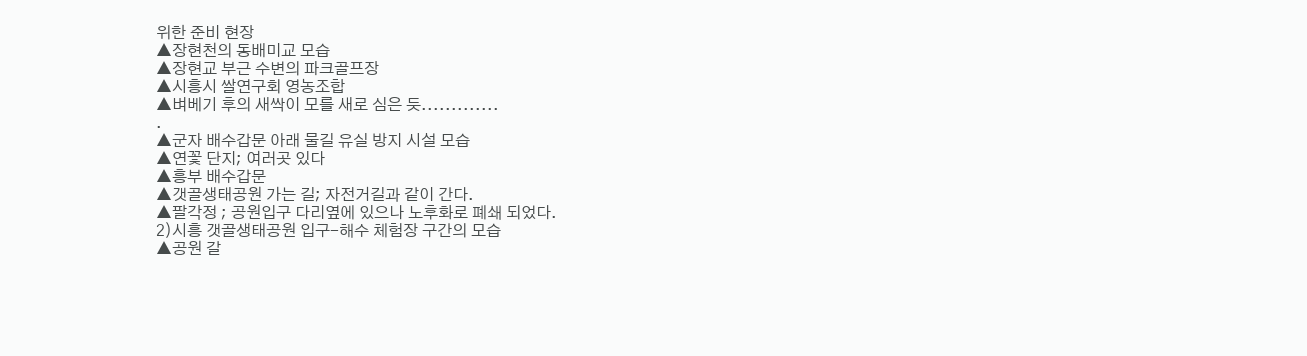위한 준비 현장
▲장현천의 동배미교 모습
▲장현교 부근 수변의 파크골프장
▲시흥시 쌀연구회 영농조합
▲벼베기 후의 새싹이 모를 새로 심은 듯.............
.
▲군자 배수갑문 아래 물길 유실 방지 시설 모습
▲연꽃 단지; 여러곳 있다
▲흥부 배수갑문
▲갯골생태공원 가는 길; 자전거길과 같이 간다.
▲팔각정 ; 공원입구 다리옆에 있으나 노후화로 폐쇄 되었다.
2)시흥 갯골생태공원 입구-해수 체험장 구간의 모습
▲공원 갈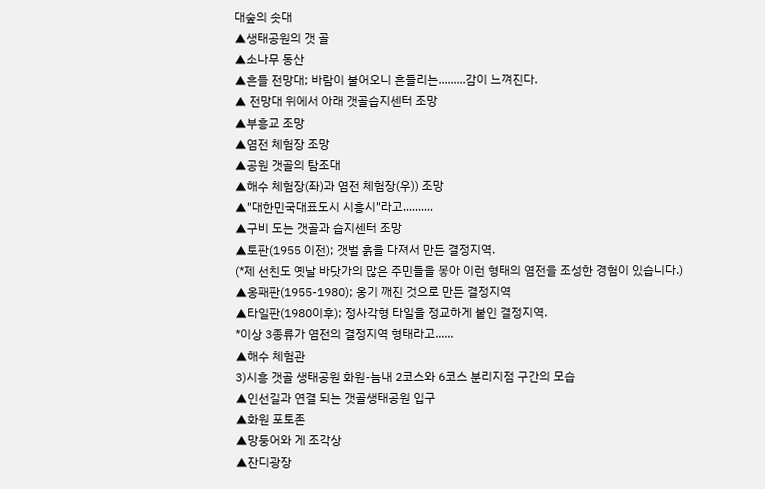대숲의 솟대
▲생태공원의 갯 골
▲소나무 동산
▲흔들 전망대; 바람이 불어오니 흔들리는.........감이 느껴진다.
▲ 전망대 위에서 아래 갯골습지센터 조망
▲부흥교 조망
▲염전 체험장 조망
▲공원 갯골의 탐조대
▲해수 체험장(좌)과 염전 체험장(우)) 조망
▲"대한민국대표도시 시흥시"라고..........
▲구비 도는 갯골과 습지센터 조망
▲토판(1955 이전); 갯벌 흙을 다져서 만든 결정지역.
(*제 선친도 옛날 바닷가의 많은 주민들을 뫃아 이런 형태의 염전을 조성한 경험이 있습니다.)
▲옹패판(1955-1980); 옹기 깨진 것으로 만든 결정지역
▲타일판(1980이후); 정사각형 타일을 정교하게 붙인 결정지역.
*이상 3종류가 염전의 결정지역 형태라고......
▲해수 체험관
3)시흥 갯골 생태공원 화원-늠내 2코스와 6코스 분리지점 구간의 모습
▲인선길과 연결 되는 갯골생태공원 입구
▲화원 포토존
▲망둥어와 게 조각상
▲잔디광장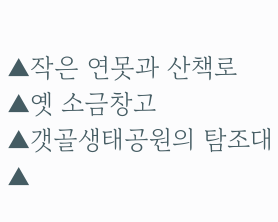▲작은 연못과 산책로
▲옛 소금창고
▲갯골생태공원의 탐조대
▲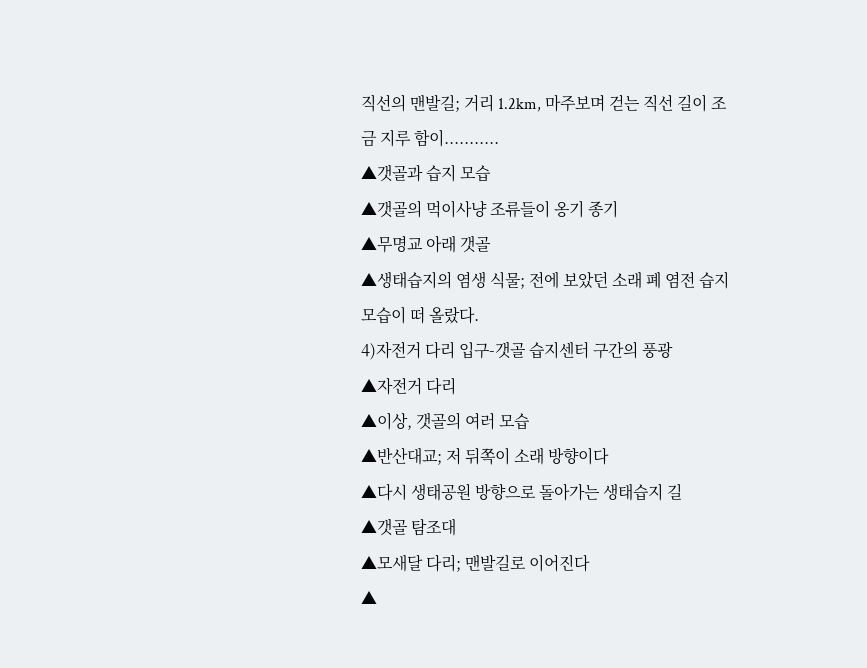직선의 맨발길; 거리 1.2km, 마주보며 걷는 직선 길이 조금 지루 함이...........
▲갯골과 습지 모습
▲갯골의 먹이사냥 조류들이 옹기 종기
▲무명교 아래 갯골
▲생태습지의 염생 식물; 전에 보았던 소래 폐 염전 습지 모습이 떠 올랐다.
4)자전거 다리 입구-갯골 습지센터 구간의 풍광
▲자전거 다리
▲이상, 갯골의 여러 모습
▲반산대교; 저 뒤쪽이 소래 방향이다
▲다시 생태공원 방향으로 돌아가는 생태습지 길
▲갯골 탐조대
▲모새달 다리; 맨발길로 이어진다
▲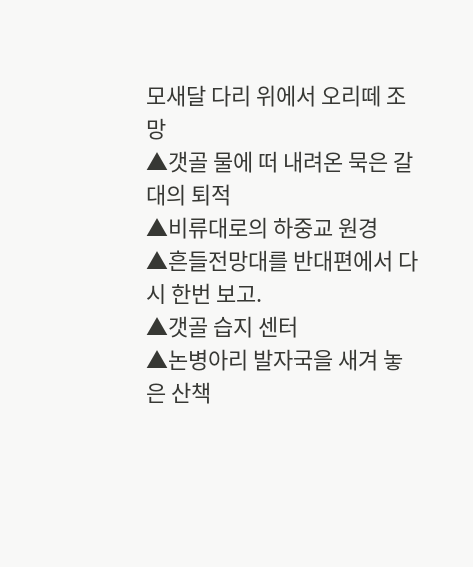모새달 다리 위에서 오리떼 조망
▲갯골 물에 떠 내려온 묵은 갈대의 퇴적
▲비류대로의 하중교 원경
▲흔들전망대를 반대편에서 다시 한번 보고.
▲갯골 습지 센터
▲논병아리 발자국을 새겨 놓은 산책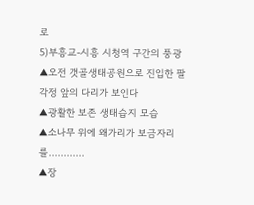로
5)부흥교-시흥 시청역 구간의 풍광
▲오전 갯골생태공원으로 진입한 팔각정 앞의 다리가 보인다
▲광활한 보존 생태습지 모습
▲소나무 위에 왜가리가 보금자리를............
▲장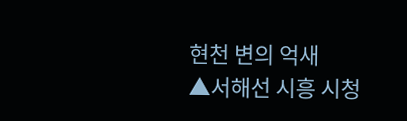현천 변의 억새
▲서해선 시흥 시청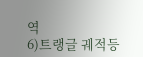역
6)트랭글 궤적등